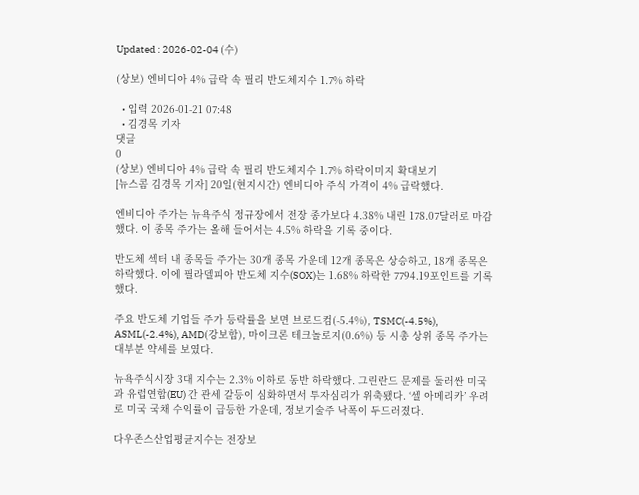Updated : 2026-02-04 (수)

(상보) 엔비디아 4% 급락 속 필리 반도체지수 1.7% 하락

  • 입력 2026-01-21 07:48
  • 김경목 기자
댓글
0
(상보) 엔비디아 4% 급락 속 필리 반도체지수 1.7% 하락이미지 확대보기
[뉴스콤 김경목 기자] 20일(현지시간) 엔비디아 주식 가격이 4% 급락했다.

엔비디아 주가는 뉴욕주식 정규장에서 전장 종가보다 4.38% 내린 178.07달러로 마감했다. 이 종목 주가는 올해 들어서는 4.5% 하락을 기록 중이다.

반도체 섹터 내 종목들 주가는 30개 종목 가운데 12개 종목은 상승하고, 18개 종목은 하락했다. 이에 필라델피아 반도체 지수(SOX)는 1.68% 하락한 7794.19포인트를 기록했다.

주요 반도체 기업들 주가 등락률을 보면 브로드컴(-5.4%), TSMC(-4.5%), ASML(-2.4%), AMD(강보합), 마이크론 테크놀로지(0.6%) 등 시총 상위 종목 주가는 대부분 약세를 보였다.

뉴욕주식시장 3대 지수는 2.3% 이하로 동반 하락했다. 그린란드 문제를 둘러싼 미국과 유럽연합(EU) 간 관세 갈등이 심화하면서 투자심리가 위축됐다. ‘셀 아메리카’ 우려로 미국 국채 수익률이 급등한 가운데, 정보기술주 낙폭이 두드러졌다.

다우존스산업평균지수는 전장보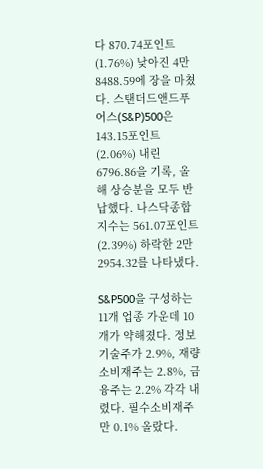다 870.74포인트(1.76%) 낮아진 4만8488.59에 장을 마쳤다. 스탠더드앤드푸어스(S&P)500은 143.15포인트(2.06%) 내린 6796.86을 기록, 올해 상승분을 모두 반납했다. 나스닥종합지수는 561.07포인트(2.39%) 하락한 2만2954.32를 나타냈다.

S&P500을 구성하는 11개 업종 가운데 10개가 약해졌다. 정보기술주가 2.9%, 재량소비재주는 2.8%, 금융주는 2.2% 각각 내렸다. 필수소비재주만 0.1% 올랐다.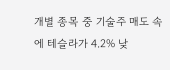개별 종목 중 기술주 매도 속에 테슬라가 4.2% 낮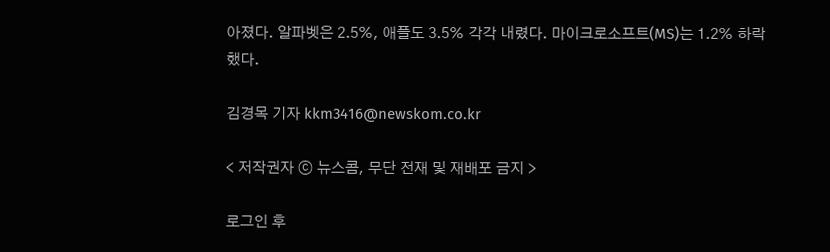아졌다. 알파벳은 2.5%, 애플도 3.5% 각각 내렸다. 마이크로소프트(MS)는 1.2% 하락했다.

김경목 기자 kkm3416@newskom.co.kr

< 저작권자 ⓒ 뉴스콤, 무단 전재 및 재배포 금지 >

로그인 후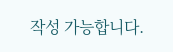작성 가능합니다.